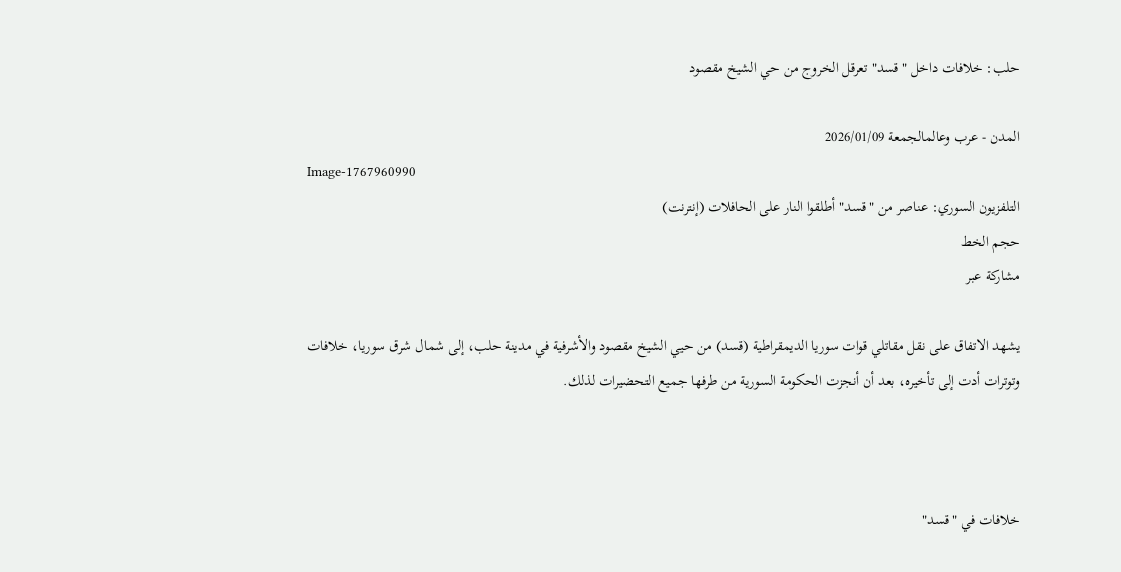حلب: خلافات داخل "قسد" تعرقل الخروج من حي الشيخ مقصود

المدن - عرب وعالمالجمعة 2026/01/09
Image-1767960990
التلفزيون السوري: عناصر من "قسد" أطلقوا النار على الحافلات (إنترنت)
حجم الخط
مشاركة عبر

يشهد الاتفاق على نقل مقاتلي قوات سوريا الديمقراطية (قسد) من حيي الشيخ مقصود والأشرفية في مدينة حلب، إلى شمال شرق سوريا، خلافات وتوترات أدت إلى تأخيره، بعد أن أنجزت الحكومة السورية من طرفها جميع التحضيرات لذلك.



خلافات في "قسد"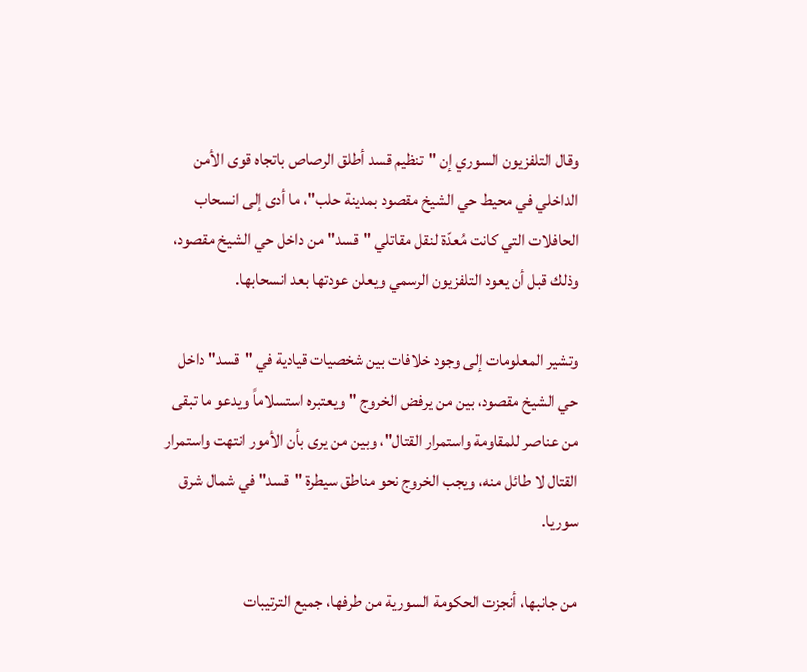وقال التلفزيون السوري إن "تنظيم قسد أطلق الرصاص باتجاه قوى الأمن الداخلي في محيط حي الشيخ مقصود بمدينة حلب"، ما أدى إلى انسحاب الحافلات التي كانت مُعدّة لنقل مقاتلي "قسد" من داخل حي الشيخ مقصود، وذلك قبل أن يعود التلفزيون الرسمي ويعلن عودتها بعد انسحابها.

وتشير المعلومات إلى وجود خلافات بين شخصيات قيادية في "قسد" داخل حي الشيخ مقصود، بين من يرفض الخروج "ويعتبره استسلاماً ويدعو ما تبقى من عناصر للمقاومة واستمرار القتال"، وبين من يرى بأن الأمور انتهت واستمرار القتال لا طائل منه، ويجب الخروج نحو مناطق سيطرة "قسد" في شمال شرق سوريا.

من جانبها، أنجزت الحكومة السورية من طرفها، جميع الترتيبات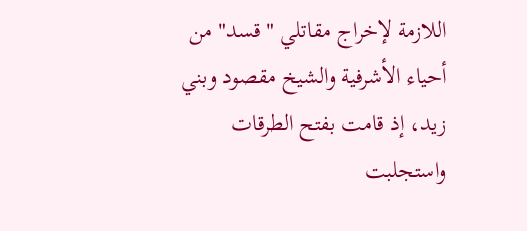اللازمة لإخراج مقاتلي "قسد" من أحياء الأشرفية والشيخ مقصود وبني زيد، إذ قامت بفتح الطرقات واستجلبت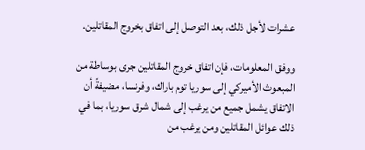عشرات لأجل ذلك، بعد التوصل إلى اتفاق بخروج المقاتلين.

ووفق المعلومات، فإن اتفاق خروج المقاتلين جرى بوساطة من المبعوث الأميركي إلى سوريا توم باراك، وفرنسا، مضيفةً أن الاتفاق يشمل جميع من يرغب إلى شمال شرق سوريا، بما في ذلك عوائل المقاتلين ومن يرغب من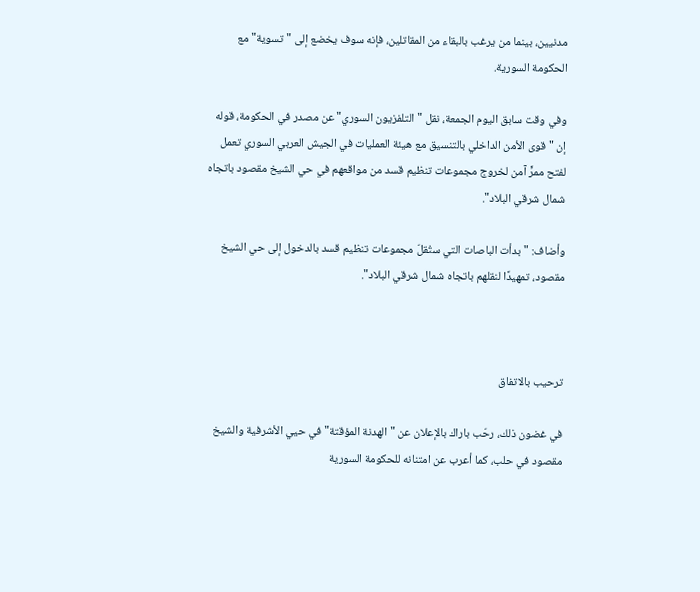مدنيين، بينما من يرغب بالبقاء من المقاتلين، فإنه سوف يخضع إلى "تسوية" مع الحكومة السورية.

وفي وقت سابق اليوم الجمعة، نقل "التلفزيون السوري" عن مصدر في الحكومة، قوله إن "قوى الأمن الداخلي بالتنسيق مع هيئة العمليات في الجيش العربي السوري تعمل لفتح ممرٍّ آمن لخروج مجموعات تنظيم قسد من مواقعهم في حي الشيخ مقصود باتجاه شمال شرقي البلاد".

وأضاف: "بدأت الباصات التي ستُقلّ مجموعات تنظيم قسد بالدخول إلى حي الشيخ مقصود، تمهيدًا لنقلهم باتجاه شمال شرقي البلاد".



ترحيب بالاتفاق

في غضون ذلك، رحّب باراك بالإعلان عن "الهدنة المؤقتة" في حيي الأشرفية والشيخ مقصود في حلب، كما أعرب عن امتنانه للحكومة السورية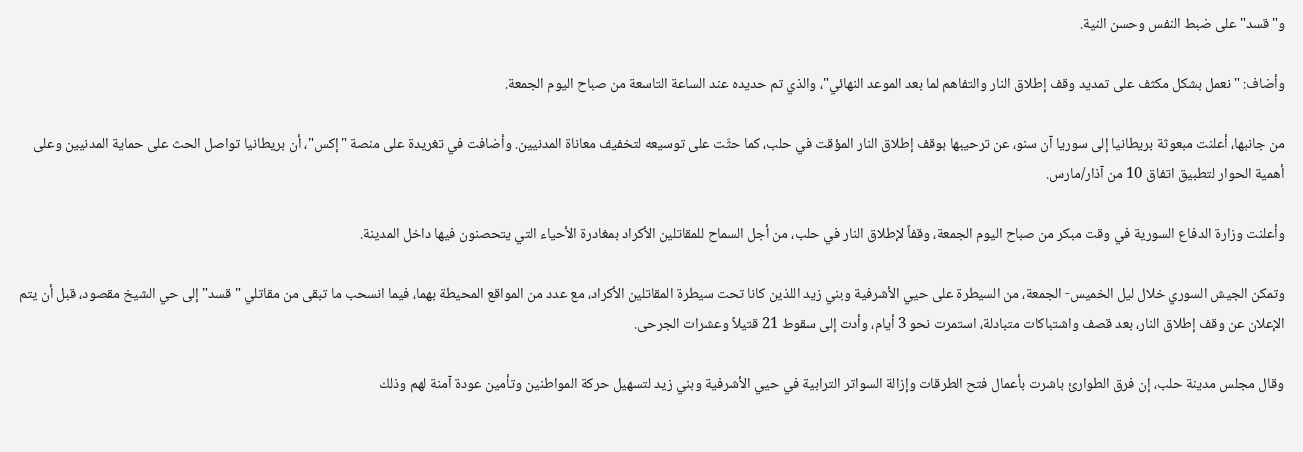و"قسد" على ضبط النفس وحسن النية.

وأضاف: "نعمل بشكل مكثف على تمديد وقف إطلاق النار والتفاهم لما بعد الموعد النهائي"، والذي تم حديده عند الساعة التاسعة من صباح اليوم الجمعة.

من جانبها، أعلنت مبعوثة بريطانيا إلى سوريا آن سنو، عن ترحيبها بوقف إطلاق النار المؤقت في حلب، كما حثّت على توسيعه لتخفيف معاناة المدنيين. وأضافت في تغريدة على منصة "إكس"، أن بريطانيا تواصل الحث على حماية المدنيين وعلى أهمية الحوار لتطبيق اتفاق 10 من آذار/مارس.

وأعلنت وزارة الدفاع السورية في وقت مبكر من صباح اليوم الجمعة، وقفاً لإطلاق النار في حلب، من أجل السماح للمقاتلين الأكراد بمغادرة الأحياء التي يتحصنون فيها داخل المدينة.

وتمكن الجيش السوري خلال ليل الخميس- الجمعة، من السيطرة على حيي الأشرفية وبني زيد اللذين كانا تحت سيطرة المقاتلين الأكراد، مع عدد من المواقع المحيطة بهما، فيما انسحب ما تبقى من مقاتلي "قسد" إلى حي الشيخ مقصود، قبل أن يتم الإعلان عن وقف إطلاق النار، بعد قصف واشتباكات متبادلة، استمرت نحو 3 أيام، وأدت إلى سقوط 21 قتيلاً وعشرات الجرحى.

وقال مجلس مدينة حلب، إن فرق الطوارئ باشرت بأعمال فتح الطرقات وإزالة السواتر الترابية في حيي الأشرفية وبني زيد لتسهيل حركة المواطنين وتأمين عودة آمنة لهم وذلك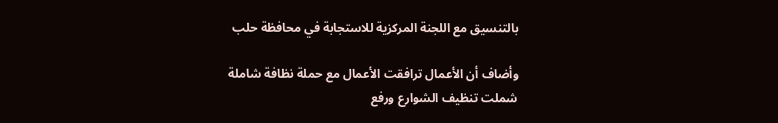بالتنسيق مع اللجنة المركزية للاستجابة في محافظة حلب

وأضاف أن الأعمال ترافقت الأعمال مع حملة نظافة شاملة شملت تنظيف الشوارع ورفع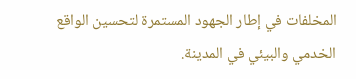المخلفات في إطار الجهود المستمرة لتحسين الواقع الخدمي والبيئي في المدينة.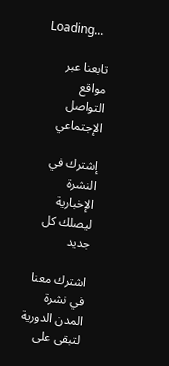Loading...

تابعنا عبر مواقع التواصل الإجتماعي

إشترك في النشرة الإخبارية ليصلك كل جديد

اشترك معنا في نشرة المدن الدورية لتبقى على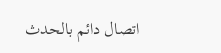اتصال دائم بالحدث